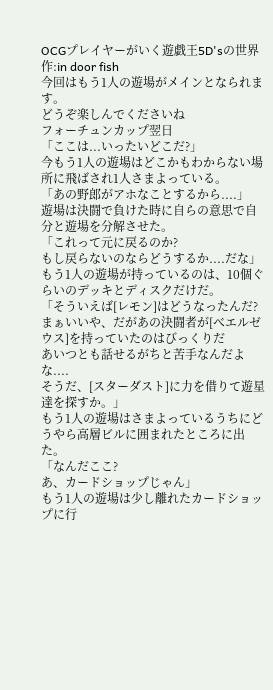OCGプレイヤーがいく遊戯王5D'sの世界 作:in door fish
今回はもう1人の遊場がメインとなられます。
どうぞ楽しんでくださいね
フォーチュンカップ翌日
「ここは...いったいどこだ?」
今もう1人の遊場はどこかもわからない場所に飛ばされ1人さまよっている。
「あの野郎がアホなことするから....」
遊場は決闘で負けた時に自らの意思で自分と遊場を分解させた。
「これって元に戻るのか?
もし戻らないのならどうするか....だな」
もう1人の遊場が持っているのは、10個ぐらいのデッキとディスクだけだ。
「そういえば[レモン]はどうなったんだ?
まぁいいや、だがあの決闘者が[べエルゼウス]を持っていたのはびっくりだ
あいつとも話せるがちと苦手なんだよな....
そうだ、[スターダスト]に力を借りて遊星達を探すか。」
もう1人の遊場はさまよっているうちにどうやら高層ビルに囲まれたところに出た。
「なんだここ?
あ、カードショップじゃん」
もう1人の遊場は少し離れたカードショップに行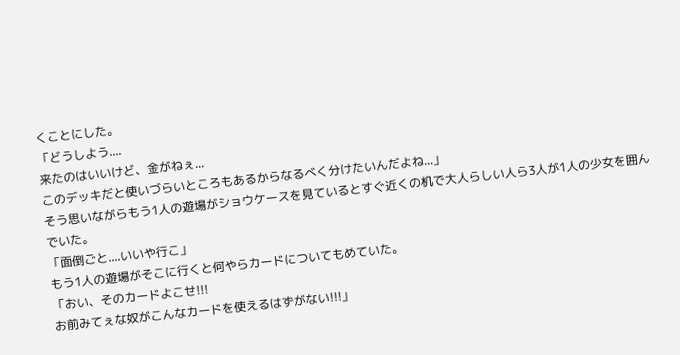くことにした。
「どうしよう....
来たのはいいけど、金がねぇ...
このデッキだと使いづらいところもあるからなるべく分けたいんだよね...」
そう思いながらもう1人の遊場がショウケースを見ているとすぐ近くの机で大人らしい人ら3人が1人の少女を囲んでいた。
「面倒ごと....いいや行こ」
もう1人の遊場がそこに行くと何やらカードについてもめていた。
「おい、そのカードよこせ!!!
お前みてぇな奴がこんなカードを使えるはずがない!!!」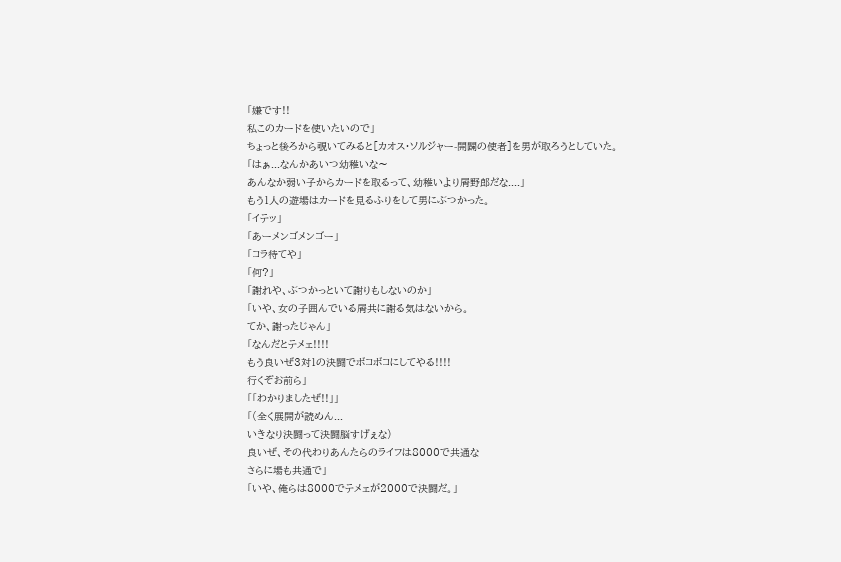「嫌です!!
私このカードを使いたいので」
ちょっと後ろから覗いてみると[カオス・ソルジャー-開闢の使者]を男が取ろうとしていた。
「はぁ...なんかあいつ幼稚いな〜
あんなか弱い子からカードを取るって、幼稚いより屑野郎だな....」
もう1人の遊場はカードを見るふりをして男にぶつかった。
「イテッ」
「あーメンゴメンゴー」
「コラ待てや」
「何?」
「謝れや、ぶつかっといて謝りもしないのか」
「いや、女の子囲んでいる屑共に謝る気はないから。
てか、謝ったじゃん」
「なんだとテメェ!!!!
もう良いぜ3対1の決闘でボコボコにしてやる!!!!
行くぞお前ら」
「「わかりましたぜ!!」」
「(全く展開が読めん...
いきなり決闘って決闘脳すげぇな)
良いぜ、その代わりあんたらのライフは8000で共通な
さらに場も共通で」
「いや、俺らは8000でテメェが2000で決闘だ。」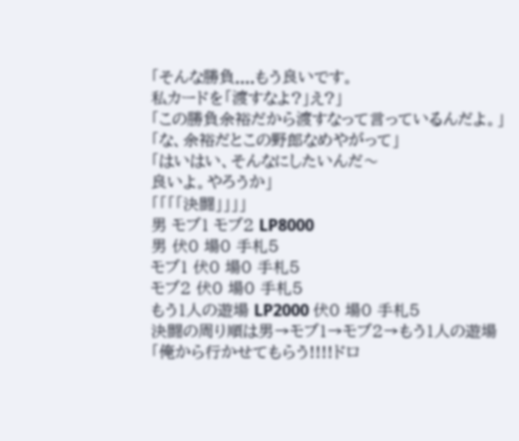「そんな勝負....もう良いです。
私カードを「渡すなよ?」え?」
「この勝負余裕だから渡すなって言っているんだよ。」
「な、余裕だとこの野郎なめやがって」
「はいはい、そんなにしたいんだ〜
良いよ。やろうか」
「「「「決闘」」」」
男 モブ1 モブ2 LP8000
男 伏0 場0 手札5
モブ1 伏0 場0 手札5
モブ2 伏0 場0 手札5
もう1人の遊場 LP2000 伏0 場0 手札5
決闘の周り順は男→モブ1→モブ2→もう1人の遊場
「俺から行かせてもらう!!!!ドロ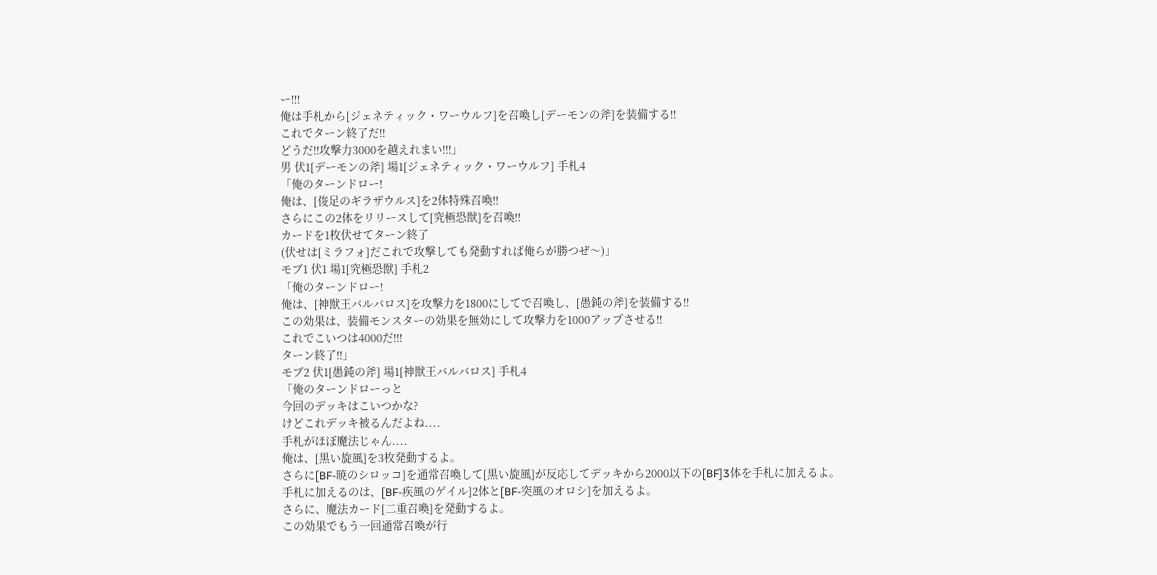ー!!!
俺は手札から[ジェネティック・ワーウルフ]を召喚し[デーモンの斧]を装備する!!
これでターン終了だ!!
どうだ!!攻撃力3000を越えれまい!!!」
男 伏1[デーモンの斧] 場1[ジェネティック・ワーウルフ] 手札4
「俺のターンドロー!
俺は、[俊足のギラザウルス]を2体特殊召喚!!
さらにこの2体をリリースして[究極恐獣]を召喚!!
カードを1枚伏せてターン終了
(伏せは[ミラフォ]だこれで攻撃しても発動すれば俺らが勝つぜ〜)」
モブ1 伏1 場1[究極恐獣] 手札2
「俺のターンドロー!
俺は、[神獣王バルバロス]を攻撃力を1800にしてで召喚し、[愚鈍の斧]を装備する!!
この効果は、装備モンスターの効果を無効にして攻撃力を1000アップさせる!!
これでこいつは4000だ!!!
ターン終了!!」
モブ2 伏1[愚鈍の斧] 場1[神獣王バルバロス] 手札4
「俺のターンドローっと
今回のデッキはこいつかな?
けどこれデッキ被るんだよね....
手札がほぼ魔法じゃん....
俺は、[黒い旋風]を3枚発動するよ。
さらに[BF-暁のシロッコ]を通常召喚して[黒い旋風]が反応してデッキから2000以下の[BF]3体を手札に加えるよ。
手札に加えるのは、[BF-疾風のゲイル]2体と[BF-突風のオロシ]を加えるよ。
さらに、魔法カード[二重召喚]を発動するよ。
この効果でもう一回通常召喚が行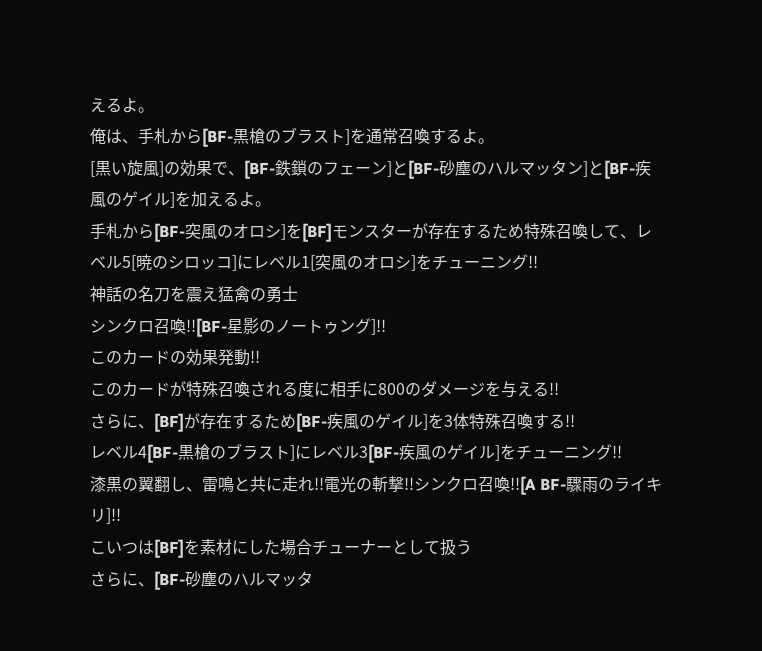えるよ。
俺は、手札から[BF-黒槍のブラスト]を通常召喚するよ。
[黒い旋風]の効果で、[BF-鉄鎖のフェーン]と[BF-砂塵のハルマッタン]と[BF-疾風のゲイル]を加えるよ。
手札から[BF-突風のオロシ]を[BF]モンスターが存在するため特殊召喚して、レベル5[暁のシロッコ]にレベル1[突風のオロシ]をチューニング!!
神話の名刀を震え猛禽の勇士
シンクロ召喚!![BF-星影のノートゥング]!!
このカードの効果発動!!
このカードが特殊召喚される度に相手に800のダメージを与える!!
さらに、[BF]が存在するため[BF-疾風のゲイル]を3体特殊召喚する!!
レベル4[BF-黒槍のブラスト]にレベル3[BF-疾風のゲイル]をチューニング!!
漆黒の翼翻し、雷鳴と共に走れ!!電光の斬撃!!シンクロ召喚!![A BF-驟雨のライキリ]!!
こいつは[BF]を素材にした場合チューナーとして扱う
さらに、[BF-砂塵のハルマッタ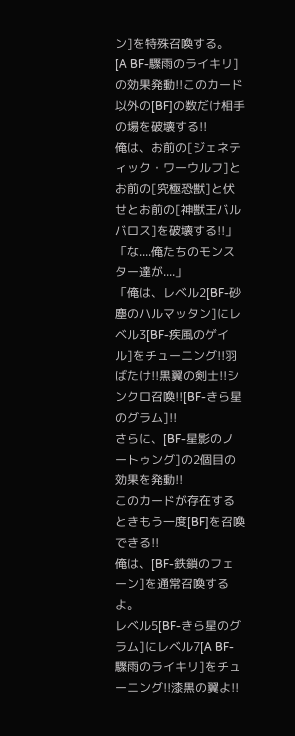ン]を特殊召喚する。
[A BF-驟雨のライキリ]の効果発動!!このカード以外の[BF]の数だけ相手の場を破壊する!!
俺は、お前の[ジェネティック・ワーウルフ]とお前の[究極恐獣]と伏せとお前の[神獣王バルバロス]を破壊する!!」
「な....俺たちのモンスター達が....」
「俺は、レベル2[BF-砂塵のハルマッタン]にレベル3[BF-疾風のゲイル]をチューニング!!羽ばたけ!!黒翼の剣士!!シンクロ召喚!![BF-きら星のグラム]!!
さらに、[BF-星影のノートゥング]の2個目の効果を発動!!
このカードが存在するときもう一度[BF]を召喚できる!!
俺は、[BF-鉄鎖のフェーン]を通常召喚するよ。
レベル5[BF-きら星のグラム]にレベル7[A BF-驟雨のライキリ]をチューニング!!漆黒の翼よ!!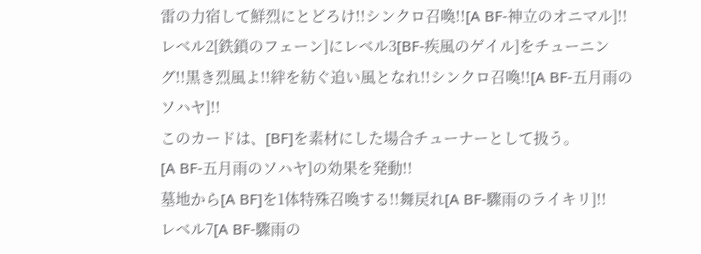雷の力宿して鮮烈にとどろけ!!シンクロ召喚!![A BF-神立のオニマル]!!
レベル2[鉄鎖のフェーン]にレベル3[BF-疾風のゲイル]をチューニング!!黒き烈風よ!!絆を紡ぐ追い風となれ!!シンクロ召喚!![A BF-五月雨のソハヤ]!!
このカードは、[BF]を素材にした場合チューナーとして扱う。
[A BF-五月雨のソハヤ]の効果を発動!!
墓地から[A BF]を1体特殊召喚する!!舞戻れ[A BF-驟雨のライキリ]!!
レベル7[A BF-驟雨の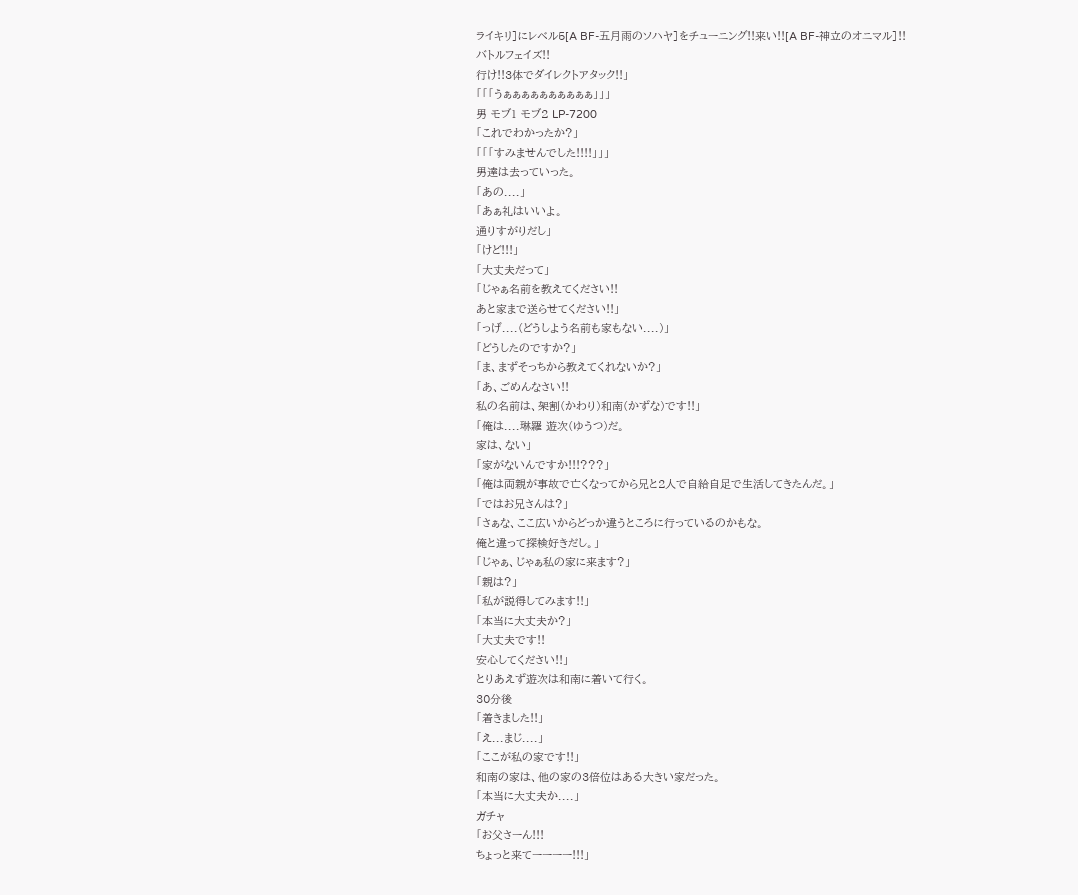ライキリ]にレベル5[A BF-五月雨のソハヤ]をチューニング!!来い!![A BF-神立のオニマル]!!
バトルフェイズ!!
行け!!3体でダイレクトアタック!!」
「「「うぁぁぁぁぁぁぁぁぁぁ」」」
男 モブ1 モブ2 LP-7200
「これでわかったか?」
「「「すみませんでした!!!!」」」
男達は去っていった。
「あの....」
「あぁ礼はいいよ。
通りすがりだし」
「けど!!!」
「大丈夫だって」
「じゃぁ名前を教えてください!!
あと家まで送らせてください!!」
「っげ....(どうしよう名前も家もない....)」
「どうしたのですか?」
「ま、まずそっちから教えてくれないか?」
「あ、ごめんなさい!!
私の名前は、架割(かわり)和南(かずな)です!!」
「俺は....琳羅 遊次(ゆうつ)だ。
家は、ない」
「家がないんですか!!!???」
「俺は両親が事故で亡くなってから兄と2人で自給自足で生活してきたんだ。」
「ではお兄さんは?」
「さぁな、ここ広いからどっか違うところに行っているのかもな。
俺と違って探検好きだし。」
「じゃぁ、じゃぁ私の家に来ます?」
「親は?」
「私が説得してみます!!」
「本当に大丈夫か?」
「大丈夫です!!
安心してください!!」
とりあえず遊次は和南に着いて行く。
30分後
「着きました!!」
「え...まじ....」
「ここが私の家です!!」
和南の家は、他の家の3倍位はある大きい家だった。
「本当に大丈夫か....」
ガチャ
「お父さーん!!!
ちょっと来てーーーー!!!」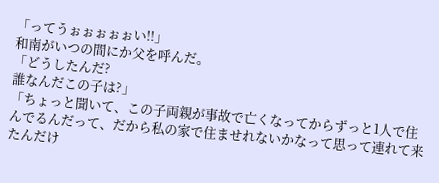「ってうぉぉぉぉぉい!!」
和南がいつの間にか父を呼んだ。
「どうしたんだ?
誰なんだこの子は?」
「ちょっと聞いて、この子両親が事故で亡くなってからずっと1人で住んでるんだって、だから私の家で住ませれないかなって思って連れて来たんだけ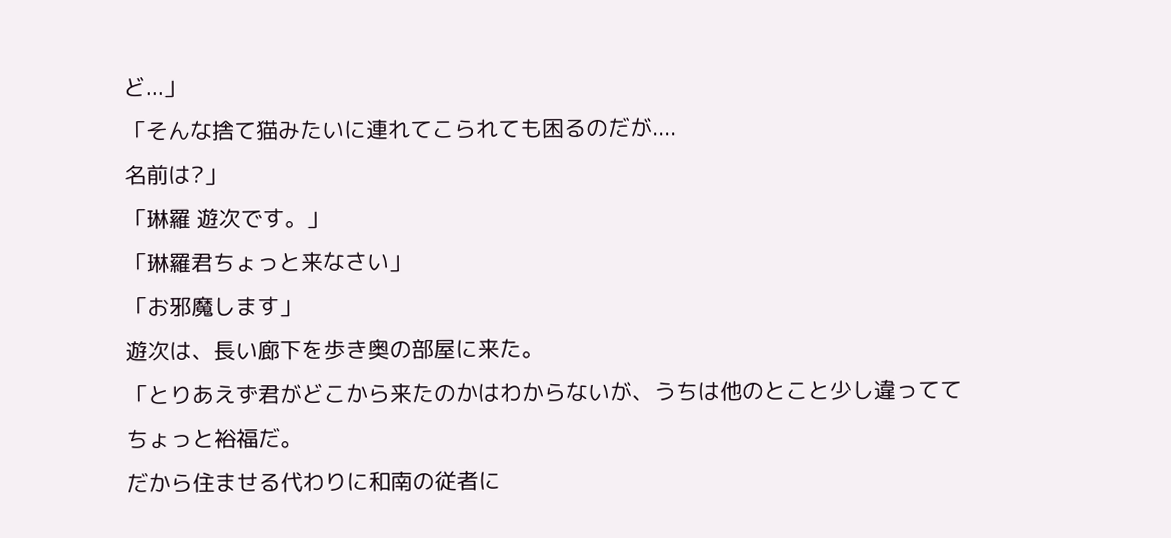ど...」
「そんな捨て猫みたいに連れてこられても困るのだが....
名前は?」
「琳羅 遊次です。」
「琳羅君ちょっと来なさい」
「お邪魔します」
遊次は、長い廊下を歩き奥の部屋に来た。
「とりあえず君がどこから来たのかはわからないが、うちは他のとこと少し違っててちょっと裕福だ。
だから住ませる代わりに和南の従者に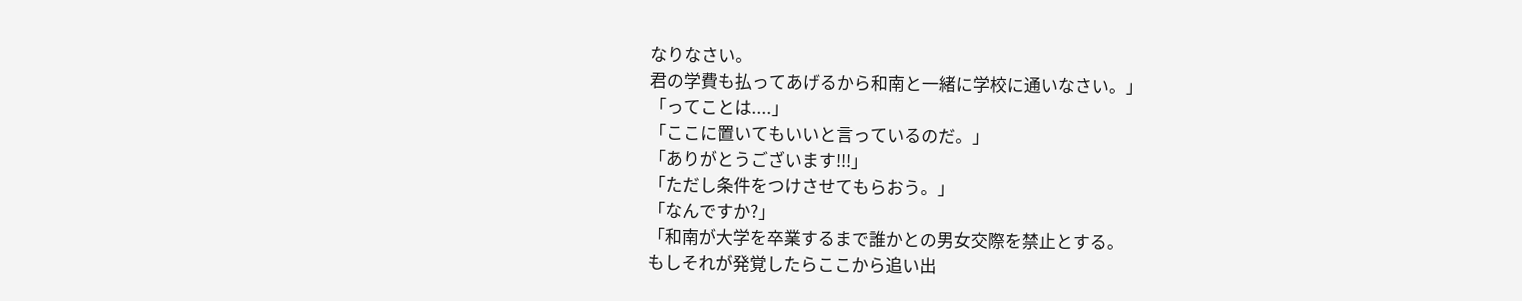なりなさい。
君の学費も払ってあげるから和南と一緒に学校に通いなさい。」
「ってことは....」
「ここに置いてもいいと言っているのだ。」
「ありがとうございます!!!」
「ただし条件をつけさせてもらおう。」
「なんですか?」
「和南が大学を卒業するまで誰かとの男女交際を禁止とする。
もしそれが発覚したらここから追い出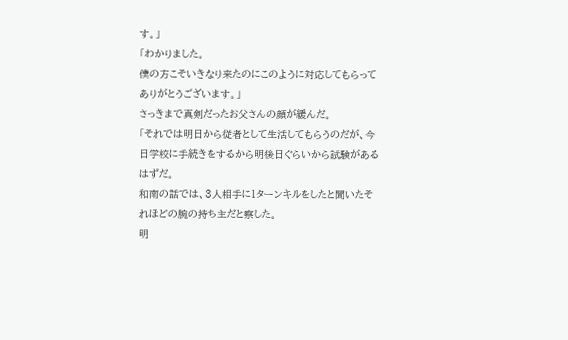す。」
「わかりました。
僕の方こそいきなり来たのにこのように対応してもらってありがとうございます。」
さっきまで真剣だったお父さんの顔が緩んだ。
「それでは明日から従者として生活してもらうのだが、今日学校に手続きをするから明後日ぐらいから試験があるはずだ。
和南の話では、3人相手に1ターンキルをしたと聞いたそれほどの腕の持ち主だと察した。
明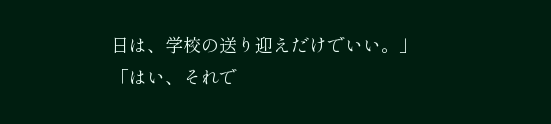日は、学校の送り迎えだけでいい。」
「はい、それで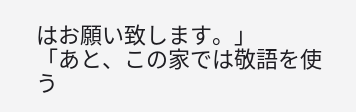はお願い致します。」
「あと、この家では敬語を使う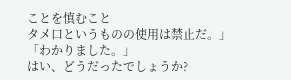ことを慎むこと
タメ口というものの使用は禁止だ。」
「わかりました。」
はい、どうだったでしょうか?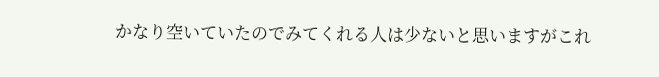かなり空いていたのでみてくれる人は少ないと思いますがこれ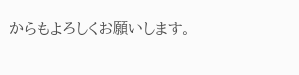からもよろしくお願いします。